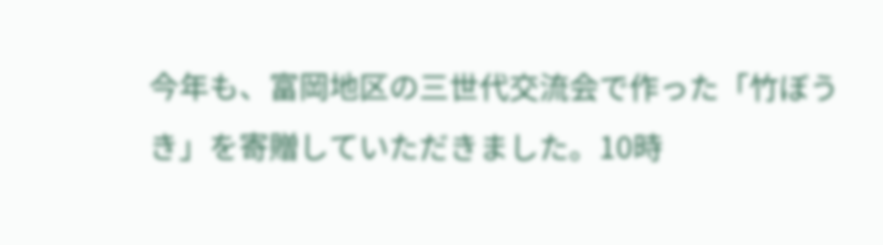今年も、富岡地区の三世代交流会で作った「竹ぼうき」を寄贈していただきました。10時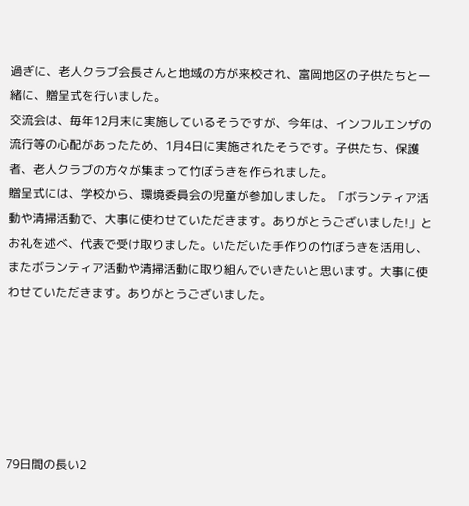過ぎに、老人クラブ会長さんと地域の方が来校され、富岡地区の子供たちと一緒に、贈呈式を行いました。
交流会は、毎年12月末に実施しているそうですが、今年は、インフルエンザの流行等の心配があったため、1月4日に実施されたそうです。子供たち、保護者、老人クラブの方々が集まって竹ぼうきを作られました。
贈呈式には、学校から、環境委員会の児童が参加しました。「ボランティア活動や清掃活動で、大事に使わせていただきます。ありがとうございました!」とお礼を述べ、代表で受け取りました。いただいた手作りの竹ぼうきを活用し、またボランティア活動や清掃活動に取り組んでいきたいと思います。大事に使わせていただきます。ありがとうございました。






79日間の長い2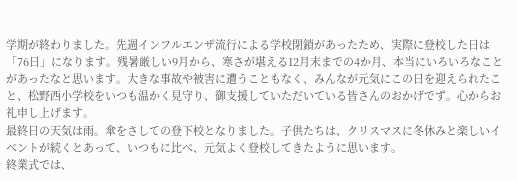学期が終わりました。先週インフルエンザ流行による学校閉鎖があったため、実際に登校した日は「76日」になります。残暑厳しい9月から、寒さが堪える12月末までの4か月、本当にいろいろなことがあったなと思います。大きな事故や被害に遭うこともなく、みんなが元気にこの日を迎えられたこと、松野西小学校をいつも温かく見守り、御支援していただいている皆さんのおかげでず。心からお礼申し上げます。
最終日の天気は雨。傘をさしての登下校となりました。子供たちは、クリスマスに冬休みと楽しいイベントが続くとあって、いつもに比べ、元気よく登校してきたように思います。
終業式では、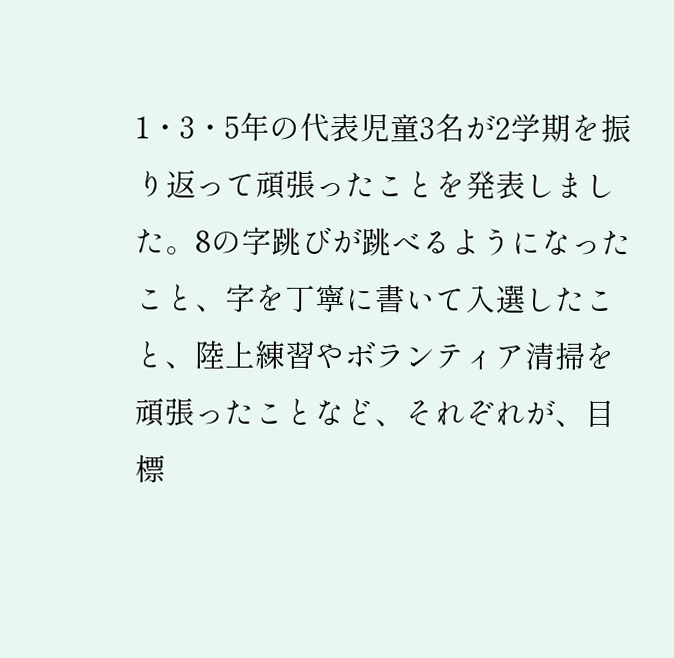1・3・5年の代表児童3名が2学期を振り返って頑張ったことを発表しました。8の字跳びが跳べるようになったこと、字を丁寧に書いて入選したこと、陸上練習やボランティア清掃を頑張ったことなど、それぞれが、目標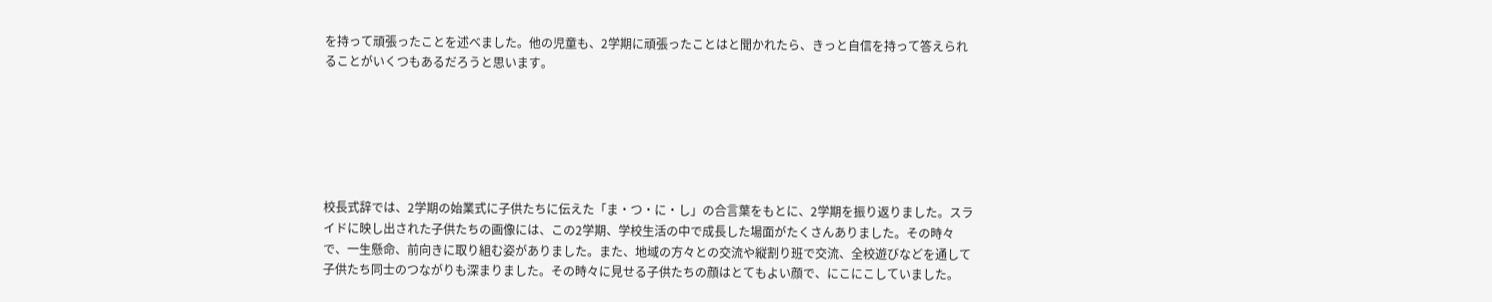を持って頑張ったことを述べました。他の児童も、2学期に頑張ったことはと聞かれたら、きっと自信を持って答えられることがいくつもあるだろうと思います。






校長式辞では、2学期の始業式に子供たちに伝えた「ま・つ・に・し」の合言葉をもとに、2学期を振り返りました。スライドに映し出された子供たちの画像には、この2学期、学校生活の中で成長した場面がたくさんありました。その時々で、一生懸命、前向きに取り組む姿がありました。また、地域の方々との交流や縦割り班で交流、全校遊びなどを通して子供たち同士のつながりも深まりました。その時々に見せる子供たちの顔はとてもよい顔で、にこにこしていました。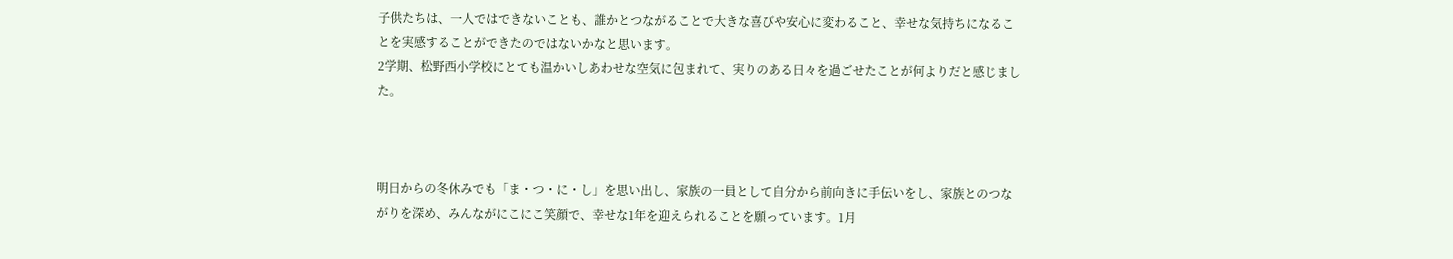子供たちは、一人ではできないことも、誰かとつながることで大きな喜びや安心に変わること、幸せな気持ちになることを実感することができたのではないかなと思います。
2学期、松野西小学校にとても温かいしあわせな空気に包まれて、実りのある日々を過ごせたことが何よりだと感じました。



明日からの冬休みでも「ま・つ・に・し」を思い出し、家族の一員として自分から前向きに手伝いをし、家族とのつながりを深め、みんながにこにこ笑顔で、幸せな1年を迎えられることを願っています。1月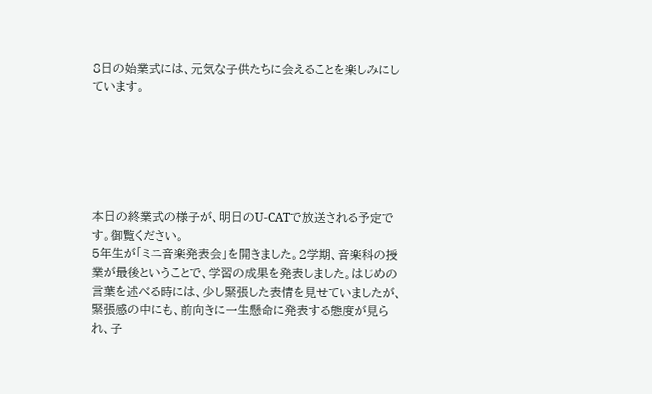8日の始業式には、元気な子供たちに会えることを楽しみにしています。






本日の終業式の様子が、明日のU-CATで放送される予定です。御覧ください。
5年生が「ミニ音楽発表会」を開きました。2学期、音楽科の授業が最後ということで、学習の成果を発表しました。はじめの言葉を述べる時には、少し緊張した表情を見せていましたが、緊張感の中にも、前向きに一生懸命に発表する態度が見られ、子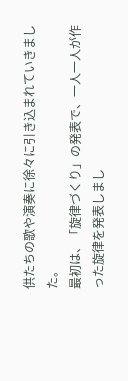供たちの歌や演奏に徐々に引き込まれていきました。
最初は、「旋律づくり」の発表で、一人一人が作った旋律を発表しまし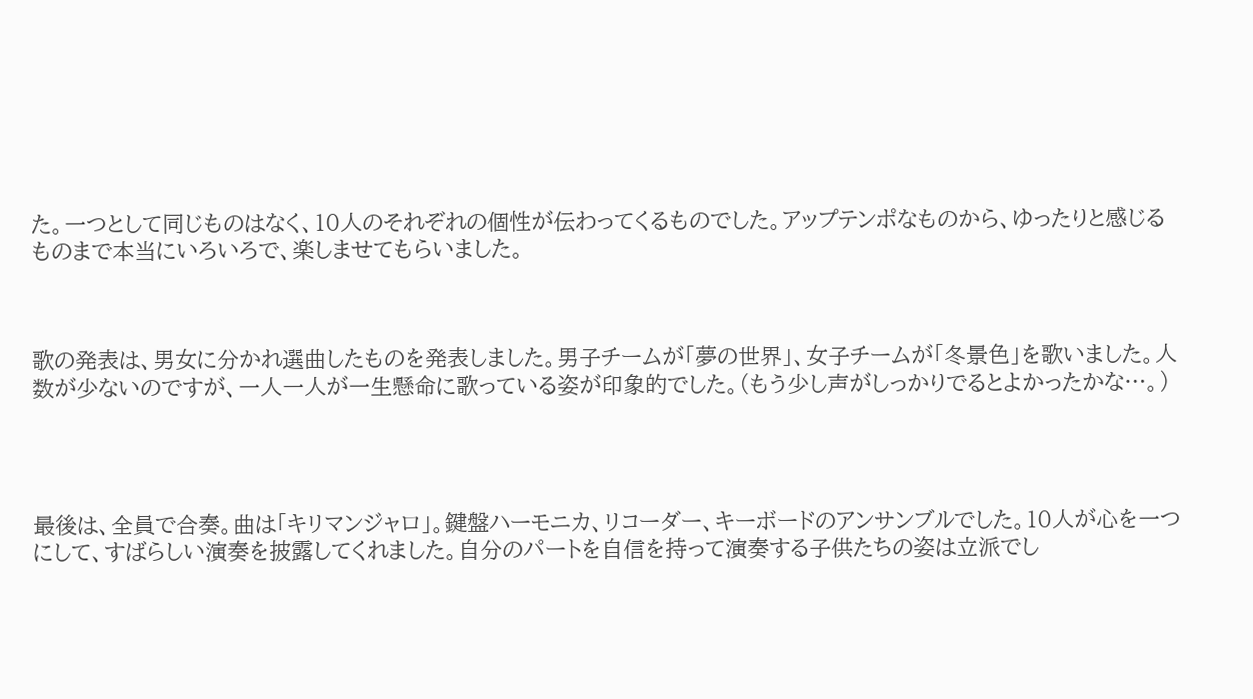た。一つとして同じものはなく、10人のそれぞれの個性が伝わってくるものでした。アップテンポなものから、ゆったりと感じるものまで本当にいろいろで、楽しませてもらいました。



歌の発表は、男女に分かれ選曲したものを発表しました。男子チームが「夢の世界」、女子チームが「冬景色」を歌いました。人数が少ないのですが、一人一人が一生懸命に歌っている姿が印象的でした。(もう少し声がしっかりでるとよかったかな…。)




最後は、全員で合奏。曲は「キリマンジャロ」。鍵盤ハーモニカ、リコーダー、キーボードのアンサンブルでした。10人が心を一つにして、すばらしい演奏を披露してくれました。自分のパートを自信を持って演奏する子供たちの姿は立派でし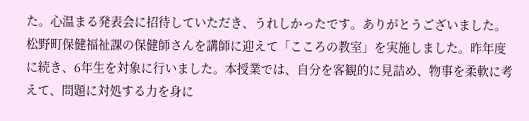た。心温まる発表会に招待していただき、うれしかったです。ありがとうございました。
松野町保健福祉課の保健師さんを講師に迎えて「こころの教室」を実施しました。昨年度に続き、6年生を対象に行いました。本授業では、自分を客観的に見詰め、物事を柔軟に考えて、問題に対処する力を身に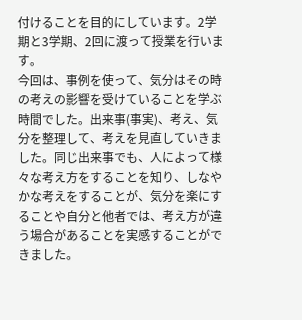付けることを目的にしています。2学期と3学期、2回に渡って授業を行います。
今回は、事例を使って、気分はその時の考えの影響を受けていることを学ぶ時間でした。出来事(事実)、考え、気分を整理して、考えを見直していきました。同じ出来事でも、人によって様々な考え方をすることを知り、しなやかな考えをすることが、気分を楽にすることや自分と他者では、考え方が違う場合があることを実感することができました。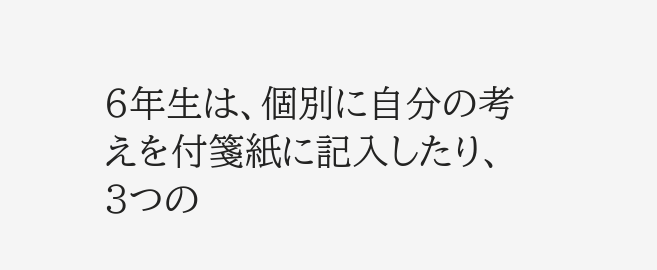6年生は、個別に自分の考えを付箋紙に記入したり、3つの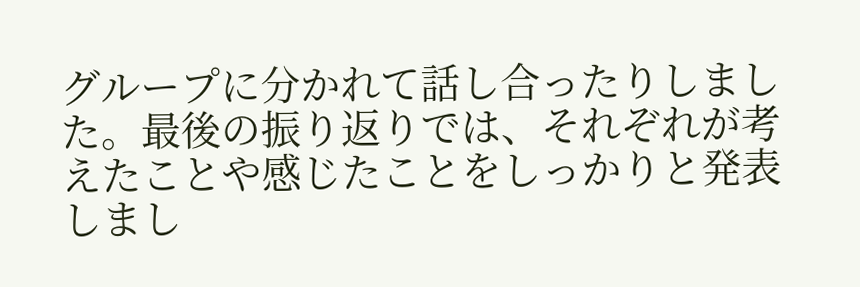グループに分かれて話し合ったりしました。最後の振り返りでは、それぞれが考えたことや感じたことをしっかりと発表しまし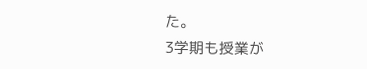た。
3学期も授業が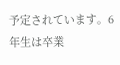予定されています。6年生は卒業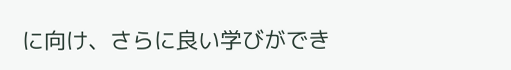に向け、さらに良い学びができ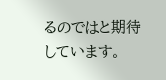るのではと期待しています。